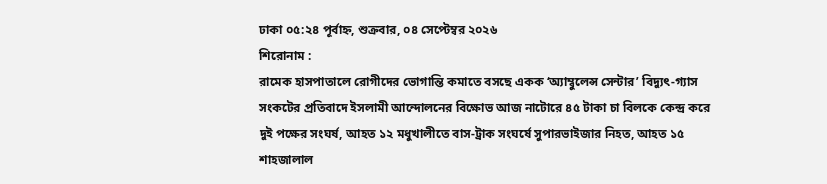ঢাকা ০৫:২৪ পূর্বাহ্ন, শুক্রবার, ০৪ সেপ্টেম্বর ২০২৬
শিরোনাম :
রামেক হাসপাতালে রোগীদের ভোগান্তি কমাতে বসছে একক ‘অ্যাম্বুলেন্স সেন্টার’ বিদ্যুৎ-গ্যাস সংকটের প্রতিবাদে ইসলামী আন্দোলনের বিক্ষোভ আজ নাটোরে ৪৫ টাকা চা বিলকে কেন্দ্র করে দুই পক্ষের সংঘর্ষ, আহত ১২ মধুখালীতে বাস-ট্রাক সংঘর্ষে সুপারভাইজার নিহত, আহত ১৫ শাহজালাল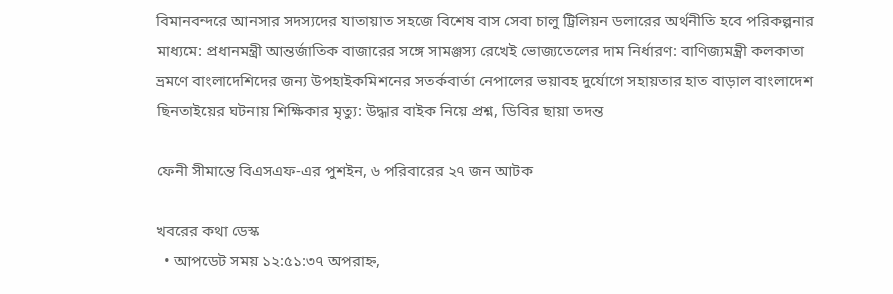বিমানবন্দরে আনসার সদস্যদের যাতায়াত সহজে বিশেষ বাস সেবা চালু ট্রিলিয়ন ডলারের অর্থনীতি হবে পরিকল্পনার মাধ্যমে: প্রধানমন্ত্রী আন্তর্জাতিক বাজারের সঙ্গে সামঞ্জস্য রেখেই ভোজ্যতেলের দাম নির্ধারণ: বাণিজ্যমন্ত্রী কলকাতা ভ্রমণে বাংলাদেশিদের জন্য উপহাইকমিশনের সতর্কবার্তা নেপালের ভয়াবহ দুর্যোগে সহায়তার হাত বাড়াল বাংলাদেশ ছিনতাইয়ের ঘটনায় শিক্ষিকার মৃত্যু: উদ্ধার বাইক নিয়ে প্রশ্ন, ডিবির ছায়া তদন্ত

ফেনী সীমান্তে বিএসএফ-এর পুশইন, ৬ পরিবারের ২৭ জন আটক

খবরের কথা ডেস্ক
  • আপডেট সময় ১২:৫১:৩৭ অপরাহ্ন,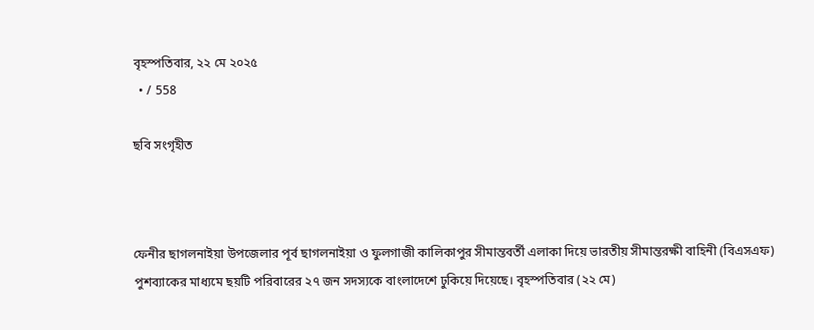বৃহস্পতিবার, ২২ মে ২০২৫
  • / 558

ছবি সংগৃহীত



ফেনীর ছাগলনাইয়া উপজেলার পূর্ব ছাগলনাইয়া ও ফুলগাজী কালিকাপুর সীমান্তবর্তী এলাকা দিয়ে ভারতীয় সীমান্তরক্ষী বাহিনী (বিএসএফ) পুশব্যাকের মাধ্যমে ছয়টি পরিবারের ২৭ জন সদস্যকে বাংলাদেশে ঢুকিয়ে দিয়েছে। বৃহস্পতিবার (২২ মে)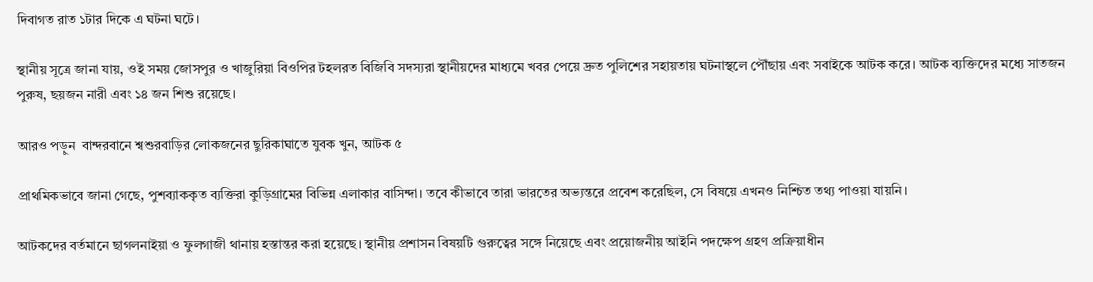দিবাগত রাত ১টার দিকে এ ঘটনা ঘটে।

স্থানীয় সূত্রে জানা যায়, ওই সময় জোসপুর ও খাজুরিয়া বিওপির টহলরত বিজিবি সদস্যরা স্থানীয়দের মাধ্যমে খবর পেয়ে দ্রুত পুলিশের সহায়তায় ঘটনাস্থলে পৌঁছায় এবং সবাইকে আটক করে। আটক ব্যক্তিদের মধ্যে সাতজন পুরুষ, ছয়জন নারী এবং ১৪ জন শিশু রয়েছে।

আরও পড়ুন  বান্দরবানে শ্বশুরবাড়ির লোকজনের ছুরিকাঘাতে যুবক খুন, আটক ৫

প্রাথমিকভাবে জানা গেছে, পুশব্যাককৃত ব্যক্তিরা কুড়িগ্রামের বিভিন্ন এলাকার বাসিন্দা। তবে কীভাবে তারা ভারতের অভ্যন্তরে প্রবেশ করেছিল, সে বিষয়ে এখনও নিশ্চিত তথ্য পাওয়া যায়নি।

আটকদের বর্তমানে ছাগলনাইয়া ও ফুলগাজী থানায় হস্তান্তর করা হয়েছে। স্থানীয় প্রশাসন বিষয়টি গুরুত্বের সঙ্গে নিয়েছে এবং প্রয়োজনীয় আইনি পদক্ষেপ গ্রহণ প্রক্রিয়াধীন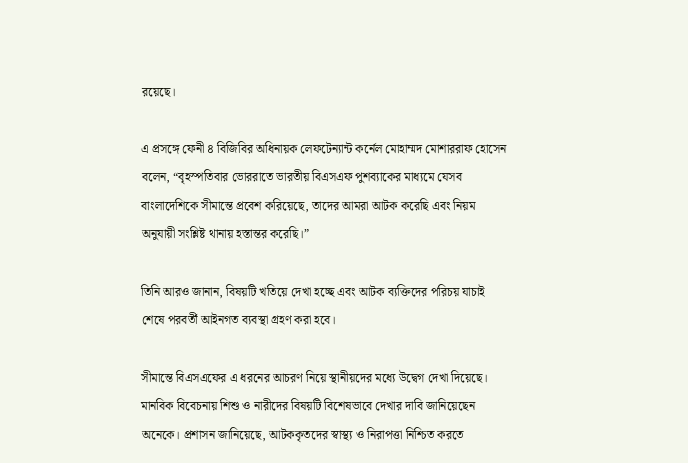রয়েছে।

এ প্রসঙ্গে ফেনী ৪ বিজিবির অধিনায়ক লেফটেন্যান্ট কর্নেল মোহাম্মদ মোশাররাফ হোসেন বলেন, “বৃহস্পতিবার ভোররাতে ভারতীয় বিএসএফ পুশব্যাকের মাধ্যমে যেসব বাংলাদেশিকে সীমান্তে প্রবেশ করিয়েছে, তাদের আমরা আটক করেছি এবং নিয়ম অনুযায়ী সংশ্লিষ্ট থানায় হস্তান্তর করেছি।”

তিনি আরও জানান, বিষয়টি খতিয়ে দেখা হচ্ছে এবং আটক ব্যক্তিদের পরিচয় যাচাই শেষে পরবর্তী আইনগত ব্যবস্থা গ্রহণ করা হবে।

সীমান্তে বিএসএফের এ ধরনের আচরণ নিয়ে স্থানীয়দের মধ্যে উদ্বেগ দেখা দিয়েছে। মানবিক বিবেচনায় শিশু ও নারীদের বিষয়টি বিশেষভাবে দেখার দাবি জানিয়েছেন অনেকে। প্রশাসন জানিয়েছে, আটককৃতদের স্বাস্থ্য ও নিরাপত্তা নিশ্চিত করতে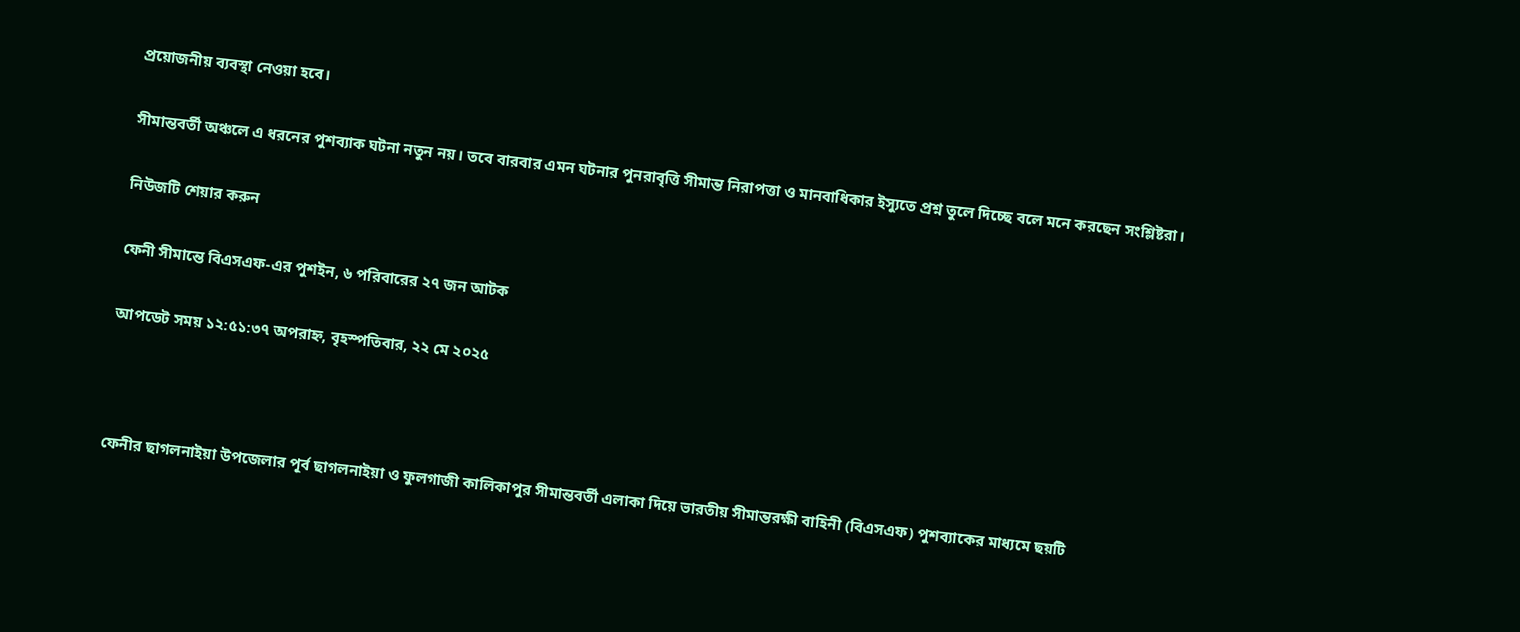প্রয়োজনীয় ব্যবস্থা নেওয়া হবে।

সীমান্তবর্তী অঞ্চলে এ ধরনের পুশব্যাক ঘটনা নতুন নয়। তবে বারবার এমন ঘটনার পুনরাবৃত্তি সীমান্ত নিরাপত্তা ও মানবাধিকার ইস্যুতে প্রশ্ন তুলে দিচ্ছে বলে মনে করছেন সংশ্লিষ্টরা।

নিউজটি শেয়ার করুন

ফেনী সীমান্তে বিএসএফ-এর পুশইন, ৬ পরিবারের ২৭ জন আটক

আপডেট সময় ১২:৫১:৩৭ অপরাহ্ন, বৃহস্পতিবার, ২২ মে ২০২৫



ফেনীর ছাগলনাইয়া উপজেলার পূর্ব ছাগলনাইয়া ও ফুলগাজী কালিকাপুর সীমান্তবর্তী এলাকা দিয়ে ভারতীয় সীমান্তরক্ষী বাহিনী (বিএসএফ) পুশব্যাকের মাধ্যমে ছয়টি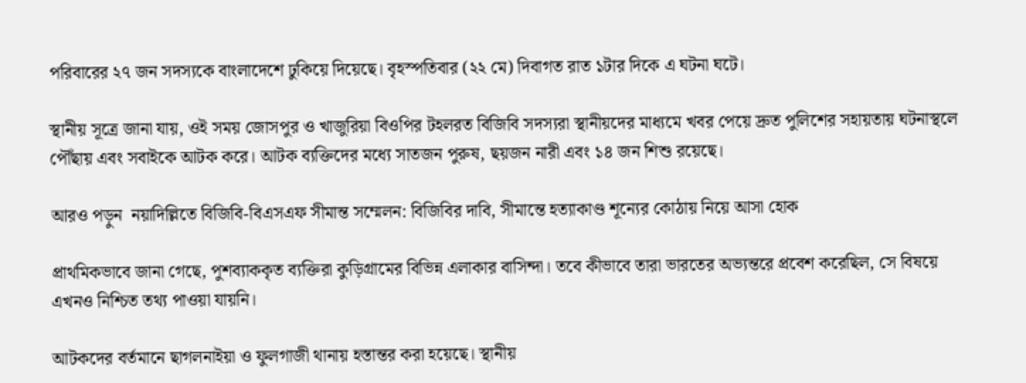পরিবারের ২৭ জন সদস্যকে বাংলাদেশে ঢুকিয়ে দিয়েছে। বৃহস্পতিবার (২২ মে) দিবাগত রাত ১টার দিকে এ ঘটনা ঘটে।

স্থানীয় সূত্রে জানা যায়, ওই সময় জোসপুর ও খাজুরিয়া বিওপির টহলরত বিজিবি সদস্যরা স্থানীয়দের মাধ্যমে খবর পেয়ে দ্রুত পুলিশের সহায়তায় ঘটনাস্থলে পৌঁছায় এবং সবাইকে আটক করে। আটক ব্যক্তিদের মধ্যে সাতজন পুরুষ, ছয়জন নারী এবং ১৪ জন শিশু রয়েছে।

আরও পড়ুন  নয়াদিল্লিতে বিজিবি-বিএসএফ সীমান্ত সম্মেলন: বিজিবির দাবি, সীমান্তে হত্যাকাণ্ড শূন্যের কোঠায় নিয়ে আসা হোক

প্রাথমিকভাবে জানা গেছে, পুশব্যাককৃত ব্যক্তিরা কুড়িগ্রামের বিভিন্ন এলাকার বাসিন্দা। তবে কীভাবে তারা ভারতের অভ্যন্তরে প্রবেশ করেছিল, সে বিষয়ে এখনও নিশ্চিত তথ্য পাওয়া যায়নি।

আটকদের বর্তমানে ছাগলনাইয়া ও ফুলগাজী থানায় হস্তান্তর করা হয়েছে। স্থানীয়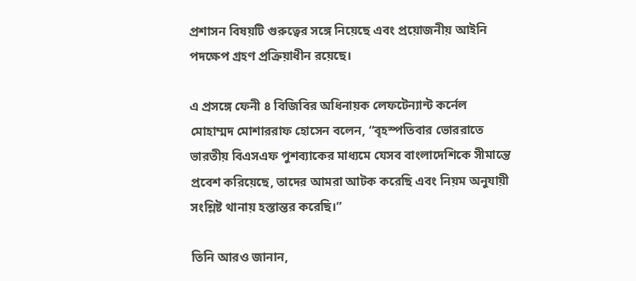প্রশাসন বিষয়টি গুরুত্বের সঙ্গে নিয়েছে এবং প্রয়োজনীয় আইনি পদক্ষেপ গ্রহণ প্রক্রিয়াধীন রয়েছে।

এ প্রসঙ্গে ফেনী ৪ বিজিবির অধিনায়ক লেফটেন্যান্ট কর্নেল মোহাম্মদ মোশাররাফ হোসেন বলেন, “বৃহস্পতিবার ভোররাতে ভারতীয় বিএসএফ পুশব্যাকের মাধ্যমে যেসব বাংলাদেশিকে সীমান্তে প্রবেশ করিয়েছে, তাদের আমরা আটক করেছি এবং নিয়ম অনুযায়ী সংশ্লিষ্ট থানায় হস্তান্তর করেছি।”

তিনি আরও জানান,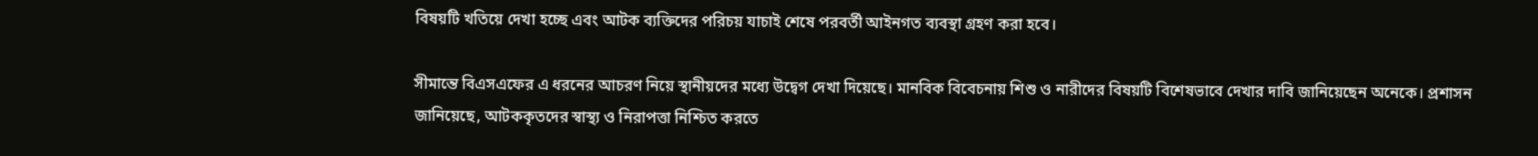বিষয়টি খতিয়ে দেখা হচ্ছে এবং আটক ব্যক্তিদের পরিচয় যাচাই শেষে পরবর্তী আইনগত ব্যবস্থা গ্রহণ করা হবে।

সীমান্তে বিএসএফের এ ধরনের আচরণ নিয়ে স্থানীয়দের মধ্যে উদ্বেগ দেখা দিয়েছে। মানবিক বিবেচনায় শিশু ও নারীদের বিষয়টি বিশেষভাবে দেখার দাবি জানিয়েছেন অনেকে। প্রশাসন জানিয়েছে, আটককৃতদের স্বাস্থ্য ও নিরাপত্তা নিশ্চিত করতে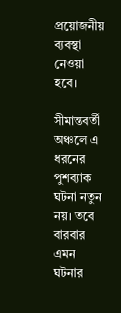প্রয়োজনীয় ব্যবস্থা নেওয়া হবে।

সীমান্তবর্তী অঞ্চলে এ ধরনের পুশব্যাক ঘটনা নতুন নয়। তবে বারবার এমন ঘটনার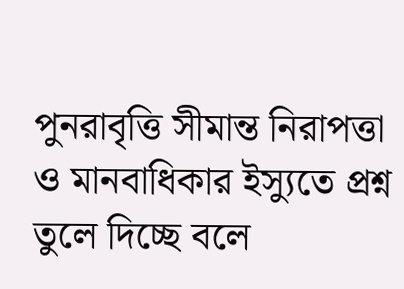পুনরাবৃত্তি সীমান্ত নিরাপত্তা ও মানবাধিকার ইস্যুতে প্রশ্ন তুলে দিচ্ছে বলে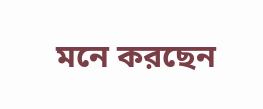মনে করছেন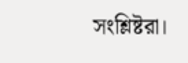সংশ্লিষ্টরা।